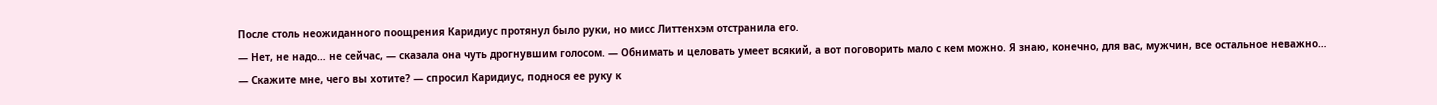После столь неожиданного поощрения Каридиус протянул было руки, но мисс Литтенхэм отстранила его.
— Нет, не надо… не сейчас, — сказала она чуть дрогнувшим голосом. — Обнимать и целовать умеет всякий, а вот поговорить мало с кем можно. Я знаю, конечно, для вас, мужчин, все остальное неважно…
— Скажите мне, чего вы хотите? — спросил Каридиус, поднося ее руку к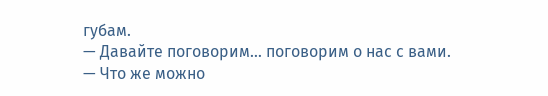губам.
— Давайте поговорим… поговорим о нас с вами.
— Что же можно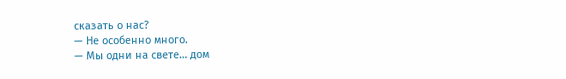сказать о нас?
— Не особенно много.
— Мы одни на свете… дом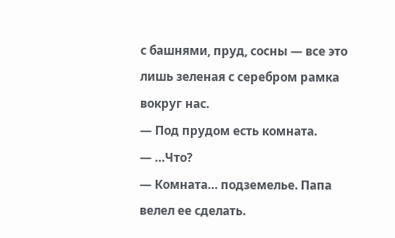с башнями, пруд, сосны — все это лишь зеленая с серебром рамка вокруг нас.
— Под прудом есть комната.
— …Что?
— Комната… подземелье. Папа велел ее сделать.